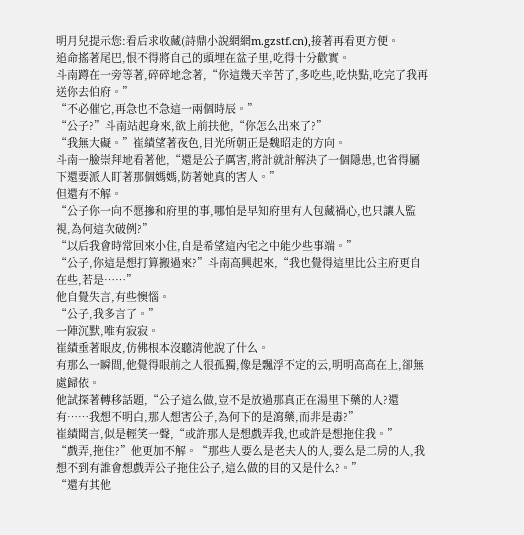明月兒提示您:看后求收藏(詩鼎小說網網m.gzstf.cn),接著再看更方便。
追命搖著尾巴,恨不得將自己的頭埋在盆子里,吃得十分歡實。
斗南蹲在一旁等著,碎碎地念著,“你這幾天辛苦了,多吃些,吃快點,吃完了我再送你去伯府。”
“不必催它,再急也不急這一兩個時辰。”
“公子?”斗南站起身來,欲上前扶他,“你怎么出來了?”
“我無大礙。”崔績望著夜色,目光所朝正是魏昭走的方向。
斗南一臉崇拜地看著他,“還是公子厲害,將計就計解決了一個隱患,也省得屬下還要派人盯著那個媽媽,防著她真的害人。”
但還有不解。
“公子你一向不愿摻和府里的事,哪怕是早知府里有人包藏禍心,也只讓人監視,為何這次破例?”
“以后我會時常回來小住,自是希望這內宅之中能少些事端。”
“公子,你這是想打算搬過來?”斗南高興起來,“我也覺得這里比公主府更自在些,若是……”
他自覺失言,有些懊惱。
“公子,我多言了。”
一陣沉默,唯有寂寂。
崔績垂著眼皮,仿佛根本沒聽清他說了什么。
有那么一瞬間,他覺得眼前之人很孤獨,像是飄浮不定的云,明明高高在上,卻無處歸依。
他試探著轉移話題,“公子這么做,豈不是放過那真正在湯里下藥的人?還有……我想不明白,那人想害公子,為何下的是瀉藥,而非是毒?”
崔績聞言,似是輕笑一聲,“或許那人是想戲弄我,也或許是想拖住我。”
“戲弄,拖住?”他更加不解。“那些人要么是老夫人的人,要么是二房的人,我想不到有誰會想戲弄公子拖住公子,這么做的目的又是什么?。”
“還有其他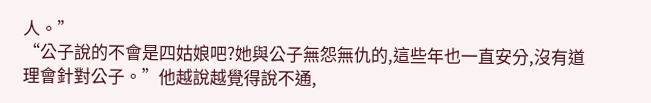人。”
“公子說的不會是四姑娘吧?她與公子無怨無仇的,這些年也一直安分,沒有道理會針對公子。”他越說越覺得說不通,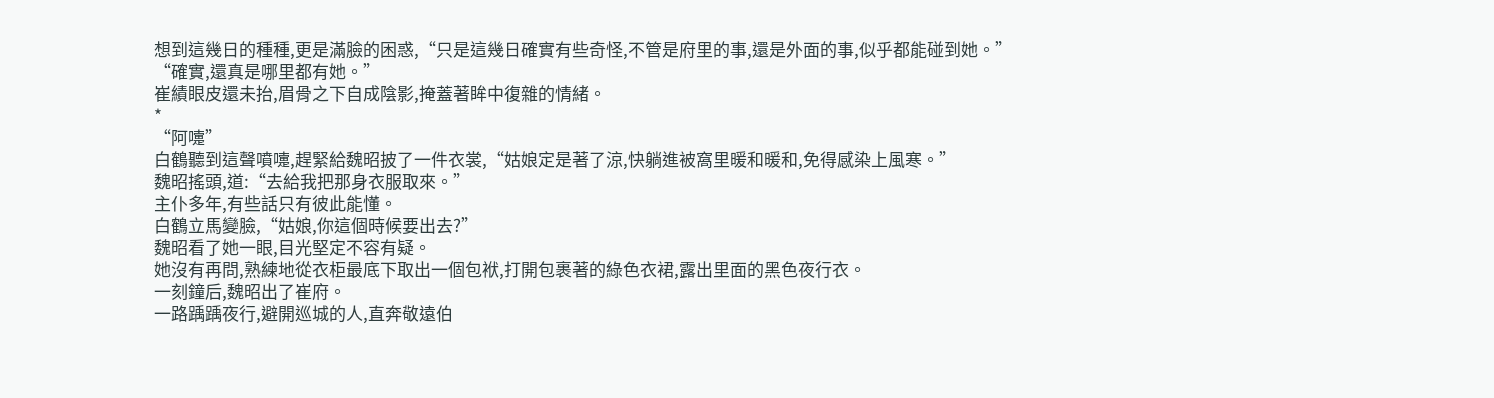想到這幾日的種種,更是滿臉的困惑,“只是這幾日確實有些奇怪,不管是府里的事,還是外面的事,似乎都能碰到她。”
“確實,還真是哪里都有她。”
崔績眼皮還未抬,眉骨之下自成陰影,掩蓋著眸中復雜的情緒。
*
“阿嚏”
白鶴聽到這聲噴嚏,趕緊給魏昭披了一件衣裳,“姑娘定是著了涼,快躺進被窩里暖和暖和,免得感染上風寒。”
魏昭搖頭,道:“去給我把那身衣服取來。”
主仆多年,有些話只有彼此能懂。
白鶴立馬變臉,“姑娘,你這個時候要出去?”
魏昭看了她一眼,目光堅定不容有疑。
她沒有再問,熟練地從衣柜最底下取出一個包袱,打開包裹著的綠色衣裙,露出里面的黑色夜行衣。
一刻鐘后,魏昭出了崔府。
一路踽踽夜行,避開巡城的人,直奔敬遠伯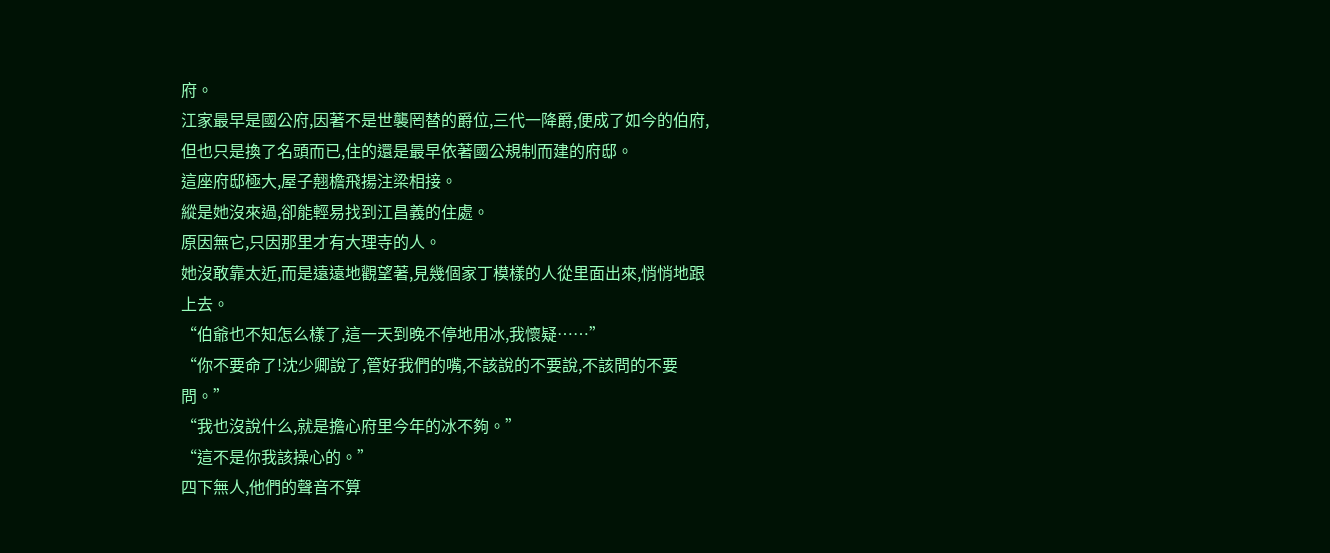府。
江家最早是國公府,因著不是世襲罔替的爵位,三代一降爵,便成了如今的伯府,但也只是換了名頭而已,住的還是最早依著國公規制而建的府邸。
這座府邸極大,屋子翹檐飛揚注梁相接。
縱是她沒來過,卻能輕易找到江昌義的住處。
原因無它,只因那里才有大理寺的人。
她沒敢靠太近,而是遠遠地觀望著,見幾個家丁模樣的人從里面出來,悄悄地跟上去。
“伯爺也不知怎么樣了,這一天到晚不停地用冰,我懷疑……”
“你不要命了!沈少卿說了,管好我們的嘴,不該說的不要說,不該問的不要問。”
“我也沒說什么,就是擔心府里今年的冰不夠。”
“這不是你我該操心的。”
四下無人,他們的聲音不算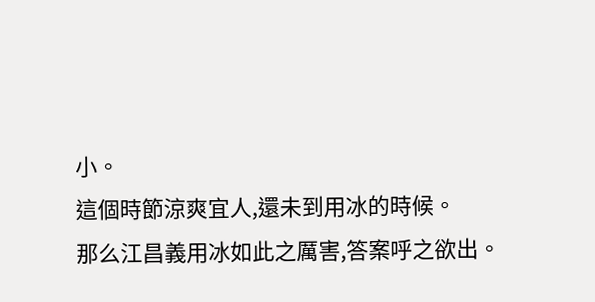小。
這個時節涼爽宜人,還未到用冰的時候。
那么江昌義用冰如此之厲害,答案呼之欲出。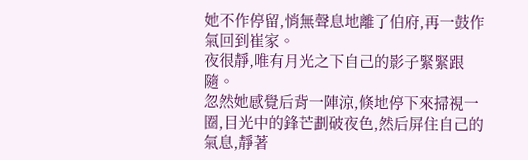她不作停留,悄無聲息地離了伯府,再一鼓作氣回到崔家。
夜很靜,唯有月光之下自己的影子緊緊跟隨。
忽然她感覺后背一陣涼,倏地停下來掃視一圈,目光中的鋒芒劃破夜色,然后屏住自己的氣息,靜著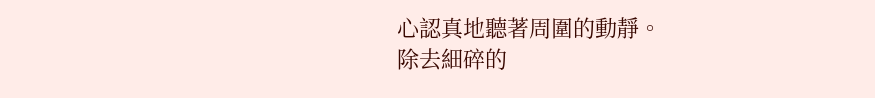心認真地聽著周圍的動靜。
除去細碎的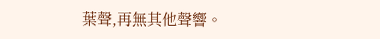葉聲,再無其他聲響。